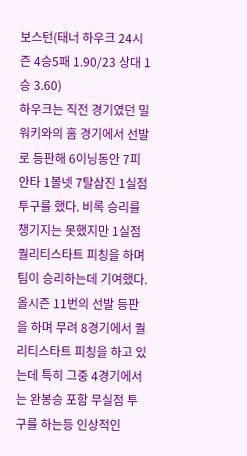보스턴(태너 하우크 24시즌 4승5패 1.90/23 상대 1승 3.60)
하우크는 직전 경기였던 밀워키와의 홈 경기에서 선발로 등판해 6이닝동안 7피안타 1볼넷 7탈삼진 1실점 투구를 했다. 비록 승리를 챙기지는 못했지만 1실점 퀄리티스타트 피칭을 하며 팀이 승리하는데 기여했다. 올시즌 11번의 선발 등판을 하며 무려 8경기에서 퀄리티스타트 피칭을 하고 있는데 특히 그중 4경기에서는 완봉승 포함 무실점 투구를 하는등 인상적인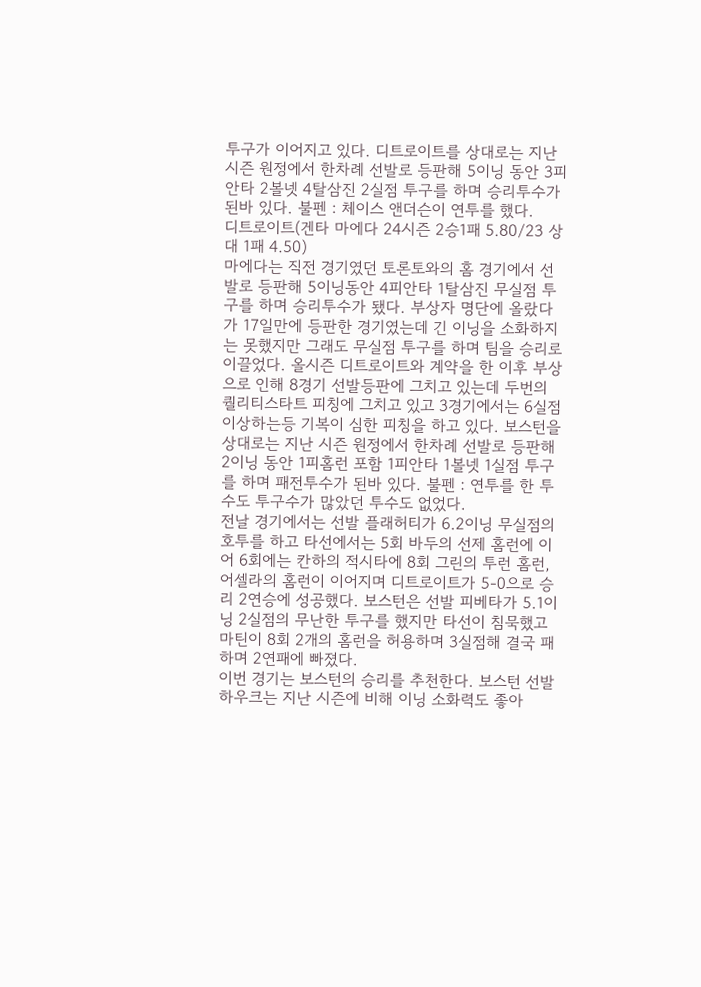투구가 이어지고 있다. 디트로이트를 상대로는 지난 시즌 원정에서 한차례 선발로 등판해 5이닝 동안 3피안타 2볼넷 4탈삼진 2실점 투구를 하며 승리투수가 된바 있다. 불펜 : 체이스 앤더슨이 연투를 했다.
디트로이트(겐타 마에다 24시즌 2승1패 5.80/23 상대 1패 4.50)
마에다는 직전 경기였던 토론토와의 홈 경기에서 선발로 등판해 5이닝동안 4피안타 1탈삼진 무실점 투구를 하며 승리투수가 됐다. 부상자 명단에 올랐다가 17일만에 등판한 경기였는데 긴 이닝을 소화하지는 못했지만 그래도 무실점 투구를 하며 팀을 승리로 이끌었다. 올시즌 디트로이트와 계약을 한 이후 부상으로 인해 8경기 선발등판에 그치고 있는데 두번의 퀄리티스타트 피칭에 그치고 있고 3경기에서는 6실점 이상하는등 기복이 심한 피칭을 하고 있다. 보스턴을 상대로는 지난 시즌 원정에서 한차례 선발로 등판해 2이닝 동안 1피홈런 포함 1피안타 1볼넷 1실점 투구를 하며 패전투수가 된바 있다. 불펜 : 연투를 한 투수도 투구수가 많았던 투수도 없었다.
전날 경기에서는 선발 플래허티가 6.2이닝 무실점의 호투를 하고 타선에서는 5회 바두의 선제 홈런에 이어 6회에는 칸하의 적시타에 8회 그린의 투런 홈런, 어셀라의 홈런이 이어지며 디트로이트가 5-0으로 승리 2연승에 성공했다. 보스턴은 선발 피베타가 5.1이닝 2실점의 무난한 투구를 했지만 타선이 침묵했고 마틴이 8회 2개의 홈런을 허용하며 3실점해 결국 패하며 2연패에 빠졌다.
이번 경기는 보스턴의 승리를 추천한다. 보스턴 선발 하우크는 지난 시즌에 비해 이닝 소화력도 좋아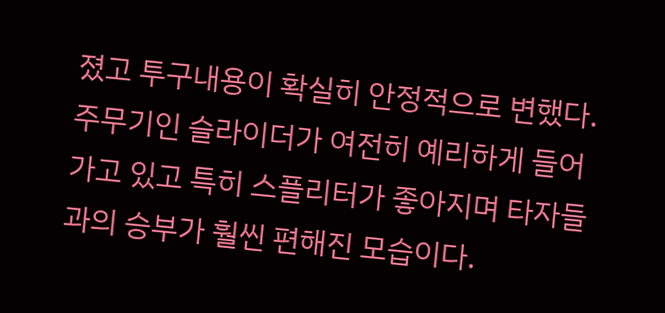졌고 투구내용이 확실히 안정적으로 변했다. 주무기인 슬라이더가 여전히 예리하게 들어가고 있고 특히 스플리터가 좋아지며 타자들과의 승부가 훨씬 편해진 모습이다.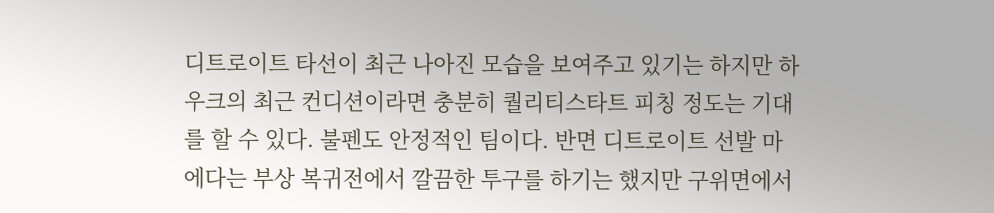디트로이트 타선이 최근 나아진 모습을 보여주고 있기는 하지만 하우크의 최근 컨디션이라면 충분히 퀄리티스타트 피칭 정도는 기대를 할 수 있다. 불펜도 안정적인 팀이다. 반면 디트로이트 선발 마에다는 부상 복귀전에서 깔끔한 투구를 하기는 했지만 구위면에서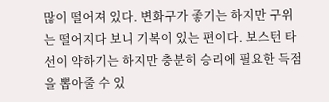많이 떨어져 있다. 변화구가 좋기는 하지만 구위는 떨어지다 보니 기복이 있는 편이다. 보스턴 타선이 약하기는 하지만 충분히 승리에 필요한 득점을 뽑아줄 수 있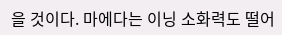을 것이다. 마에다는 이닝 소화력도 떨어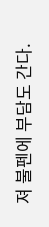져 불펜에 부담도 간다.